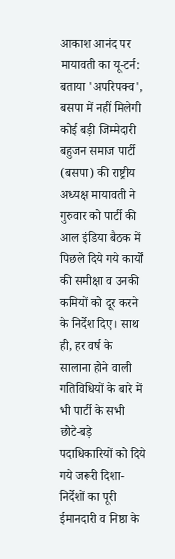आकाश आनंद पर मायावती का यू-टर्न: बताया 'अपरिपक्व', बसपा में नहीं मिलेगी कोई बड़ी जिम्मेदारी
बहुजन समाज पार्टी (बसपा) की राष्ट्रीय अध्यक्ष मायावती ने गुरुवार को पार्टी की आल इंडिया बैठक में पिछले दिये गये कार्यों की समीक्षा व उनकी कमियों को दूर करने के निर्देश दिए। साथ ही, हर वर्ष के सालाना होने वाली गतिविधियों के बारे में भी पार्टी के सभी छोटे-बड़े पदाधिकारियों को दिये गये जरूरी दिशा-निर्देशों का पूरी ईमानदारी व निष्ठा के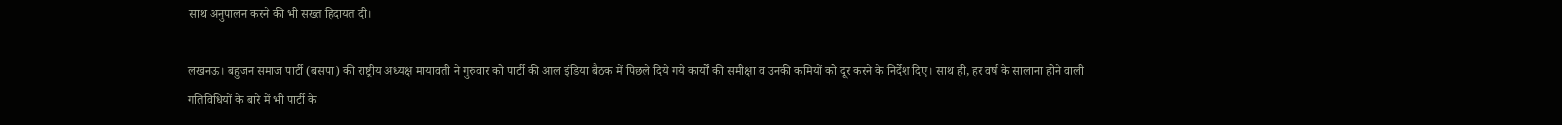साथ अनुपालन करने की भी सख्त हिदायत दी।

लखनऊ। बहुजन समाज पार्टी (बसपा) की राष्ट्रीय अध्यक्ष मायावती ने गुरुवार को पार्टी की आल इंडिया बैठक में पिछले दिये गये कार्यों की समीक्षा व उनकी कमियों को दूर करने के निर्देश दिए। साथ ही, हर वर्ष के सालाना होने वाली गतिविधियों के बारे में भी पार्टी के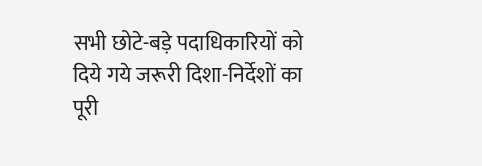सभी छोटे-बड़े पदाधिकारियों को दिये गये जरूरी दिशा-निर्देशों का पूरी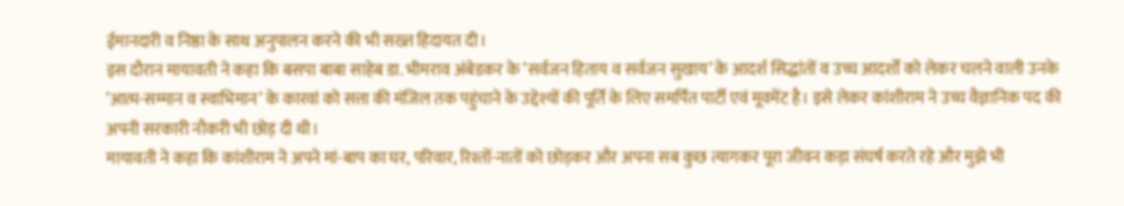ईमानदारी व निष्ठा के साथ अनुपालन करने की भी सख्त हिदायत दी।
इस दौरान मायावती ने कहा कि बसपा बाबा साहेब डा. भीमराव अंबेडकर के ’सर्वजन हिताय व सर्वजन सुखाय’ के आदर्श सिद्धांतों व उच्च आदर्शों को लेकर चलने वाली उनके ’आत्म-सम्मान व स्वाभिमान’ के कारवां को सत्ता की मंजिल तक पहुंचाने के उद्देश्यों की पूर्ति के लिए समर्पित पार्टी एवं मूवमेंट है। इसे लेकर कांशीराम ने उच्च वैज्ञानिक पद की अपनी सरकारी नौकरी भी छोड़ दी थी।
मायावती ने कहा कि कांशीराम ने अपने मां-बाप का घर, परिवार, रिश्तों-नातों को छोड़कर और अपना सब कुछ त्यागकर पूरा जीवन कड़ा संघर्ष करते रहे और मुझे भी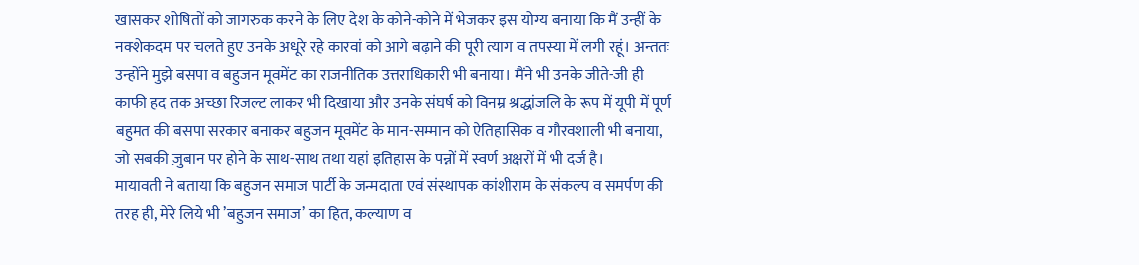खासकर शोषितों को जागरुक करने के लिए देश के कोने-कोने में भेजकर इस योग्य बनाया कि मैं उन्हीं के नक्शेकदम पर चलते हुए उनके अधूरे रहे कारवां को आगे बढ़ाने की पूरी त्याग व तपस्या में लगी रहूं। अन्ततः उन्होंने मुझे बसपा व बहुजन मूवमेंट का राजनीतिक उत्तराधिकारी भी बनाया। मैंने भी उनके जीते-जी ही काफी हद तक अच्छा रिजल्ट लाकर भी दिखाया और उनके संघर्ष को विनम्र श्रद्धांजलि के रूप में यूपी में पूर्ण बहुमत की बसपा सरकार बनाकर बहुजन मूवमेंट के मान-सम्मान को ऐतिहासिक व गौरवशाली भी बनाया, जो सबकी ज़ुबान पर होने के साथ-साथ तथा यहां इतिहास के पन्नों में स्वर्ण अक्षरों में भी दर्ज है।
मायावती ने बताया कि बहुजन समाज पार्टी के जन्मदाता एवं संस्थापक कांशीराम के संकल्प व समर्पण की तरह ही, मेरे लिये भी ’बहुजन समाज’ का हित, कल्याण व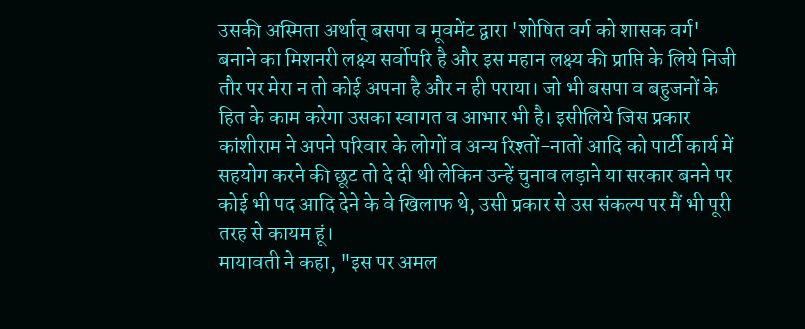उसकी अस्मिता अर्थात् बसपा व मूवमेंट द्वारा 'शोषित वर्ग को शासक वर्ग' बनाने का मिशनरी लक्ष्य सर्वोपरि है और इस महान लक्ष्य की प्राप्ति के लिये निजी तौर पर मेरा न तो कोई अपना है और न ही पराया। जो भी बसपा व बहुजनों के हित के काम करेगा उसका स्वागत व आभार भी है। इसीलिये जिस प्रकार कांशीराम ने अपने परिवार के लोगों व अन्य रिश्तों-नातों आदि को पार्टी कार्य में सहयोग करने की छूट तो दे दी थी लेकिन उन्हें चुनाव लड़ाने या सरकार बनने पर कोई भी पद आदि देने के वे खिलाफ थे, उसी प्रकार से उस संकल्प पर मैं भी पूरी तरह से कायम हूं।
मायावती ने कहा, "इस पर अमल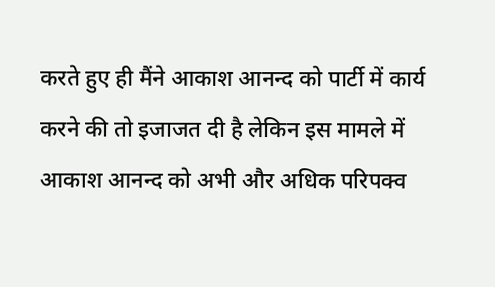करते हुए ही मैंने आकाश आनन्द को पार्टी में कार्य करने की तो इजाजत दी है लेकिन इस मामले में आकाश आनन्द को अभी और अधिक परिपक्व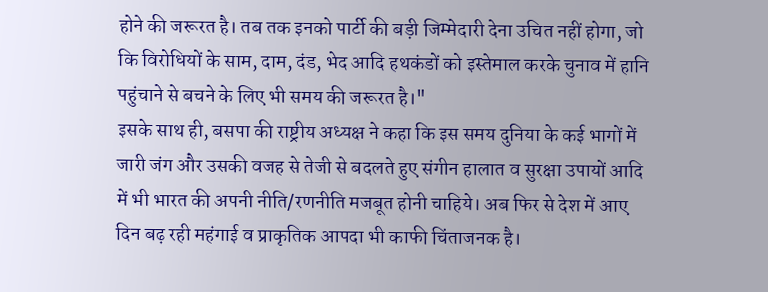होने की जरूरत है। तब तक इनको पार्टी की बड़ी जिम्मेदारी देना उचित नहीं होगा, जो कि विरोधियों के साम, दाम, दंड, भेद आदि हथकंडों को इस्तेमाल करके चुनाव में हानि पहुंचाने से बचने के लिए भी समय की जरूरत है।"
इसके साथ ही, बसपा की राष्ट्रीय अध्यक्ष ने कहा कि इस समय दुनिया के कई भागों में जारी जंग और उसकी वजह से तेजी से बदलते हुए संगीन हालात व सुरक्षा उपायों आदि में भी भारत की अपनी नीति/रणनीति मजबूत होनी चाहिये। अब फिर से देश में आए दिन बढ़ रही महंगाई व प्राकृतिक आपदा भी काफी चिंताजनक है।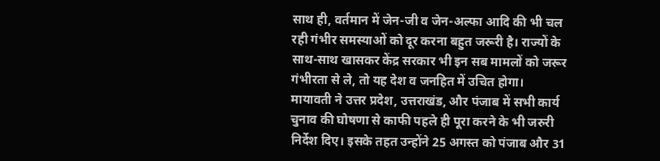साथ ही, वर्तमान में जेन-जी व जेन-अल्फा आदि की भी चल रही गंभीर समस्याओं को दूर करना बहुत जरूरी है। राज्यों के साथ-साथ खासकर केंद्र सरकार भी इन सब मामलों को जरूर गंभीरता से ले, तो यह देश व जनहित में उचित होगा।
मायावती ने उत्तर प्रदेश, उत्तराखंड, और पंजाब में सभी कार्य चुनाव की घोषणा से काफी पहले ही पूरा करने के भी जरुरी निर्देश दिए। इसके तहत उन्होंने 25 अगस्त को पंजाब और 31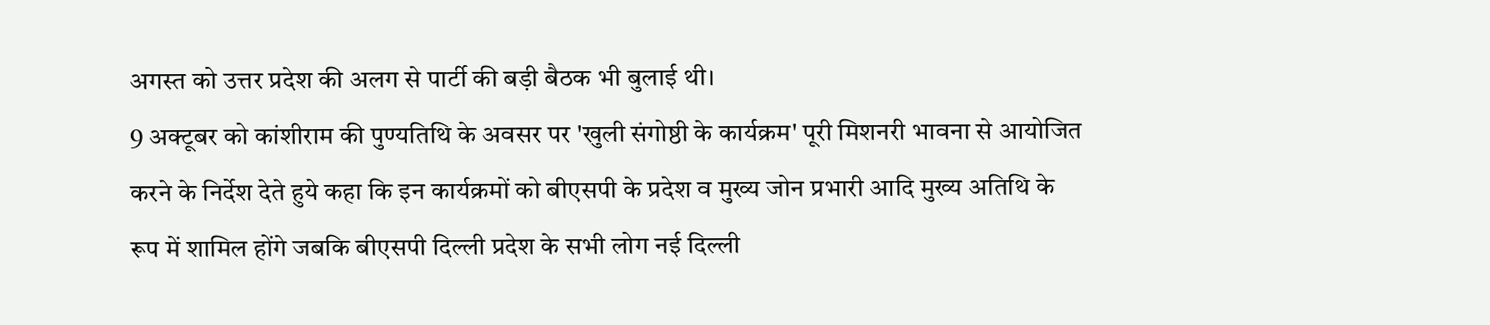अगस्त को उत्तर प्रदेश की अलग से पार्टी की बड़ी बैठक भी बुलाई थी।
9 अक्टूबर को कांशीराम की पुण्यतिथि के अवसर पर 'खुली संगोष्ठी के कार्यक्रम' पूरी मिशनरी भावना से आयोजित करने के निर्देश देते हुये कहा कि इन कार्यक्रमों को बीएसपी के प्रदेश व मुख्य जोन प्रभारी आदि मुख्य अतिथि के रूप में शामिल होंगे जबकि बीएसपी दिल्ली प्रदेश के सभी लोग नई दिल्ली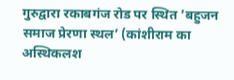गुरुद्वारा रकाबगंज रोड पर स्थित ’बहुजन समाज प्रेरणा स्थल’ (कांशीराम का अस्थिकलश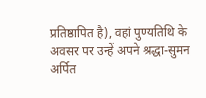प्रतिष्ठापित है), वहां पुण्यतिथि के अवसर पर उन्हें अपने श्रद्धा-सुमन अर्पित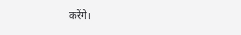करेंगे।